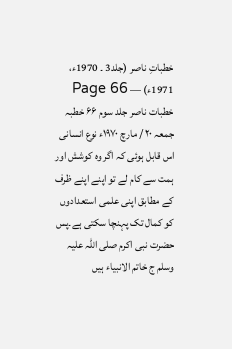خطباتِ ناصر (جلد3 ۔ 1970ء، 1971ء) — Page 66
خطبات ناصر جلد سوم ۶۶ خطبہ جمعہ ۲۰ / مارچ ۱۹۷۰ء نوع انسانی اس قابل ہوئی کہ اگر وہ کوشش اور ہمت سے کام لے تو اپنے اپنے ظرف کے مطابق اپنی علمی استعدادوں کو کمال تک پہنچا سکتی ہے۔پس حضرت نبی اکرم صلی اللہ علیہ وسلم ج خاتم الانبیاء ہیں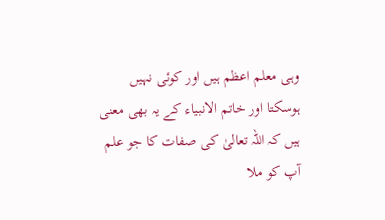وہی معلم اعظم ہیں اور کوئی نہیں ہوسکتا اور خاتم الانبیاء کے یہ بھی معنی ہیں کہ اللہ تعالیٰ کی صفات کا جو علم آپ کو ملا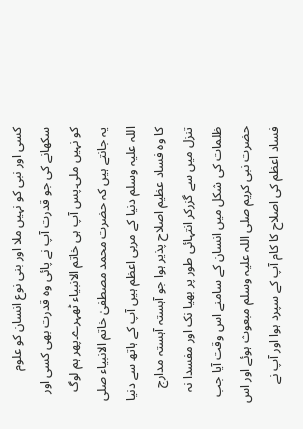کسی اور نبی کو نہیں ملا اور بنی نوع انسان کو علوم سکھانے کی جو قدرت آپ نے پائی وہ قدرت بھی کسی اور کو نہیں ملی۔پس آپ ہی خاتم الانبیاء ٹھہرے۔پھر ہم لوگ یہ جانتے ہیں کہ حضرت محمد مصطفیٰ خاتم الانبیاء صلی اللہ علیہ وسلم دنیا کے مربی اعظم ہیں آپ کے ہاتھ سے دنیا کا وہ فساد عظیم اصلاح پذیر ہوا جو آہستہ آہستہ مدارج تنزل میں سے گزرکر انتہائی طور پر بھیا نک اور مفسدا نہ ظلمات کی شکل میں انسان کے سامنے اس وقت آیا جب حضرت نبی کریم صلی اللہ علیہ وسلم مبعوث ہوئے اور اس فساد اعظم کی اصلاح کا کام آپ کے سپرد ہوا اور آپ نے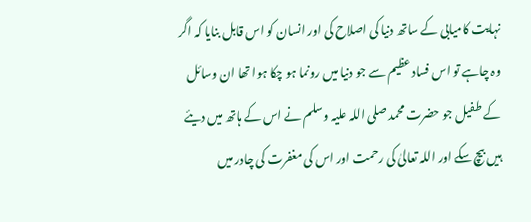نہایت کامیابی کے ساتھ دنیا کی اصلاح کی اور انسان کو اس قابل بنایا کہ اگر وہ چاہے تو اس فساد عظیم سے جو دنیا میں رونما ہو چکا ہوا تھا ان وسائل کے طفیل جو حضرت محمد صلی اللہ علیہ وسلم نے اس کے ہاتھ میں دیئے ہیں بیچ سکے اور اللہ تعالیٰ کی رحمت اور اس کی مغفرت کی چادر میں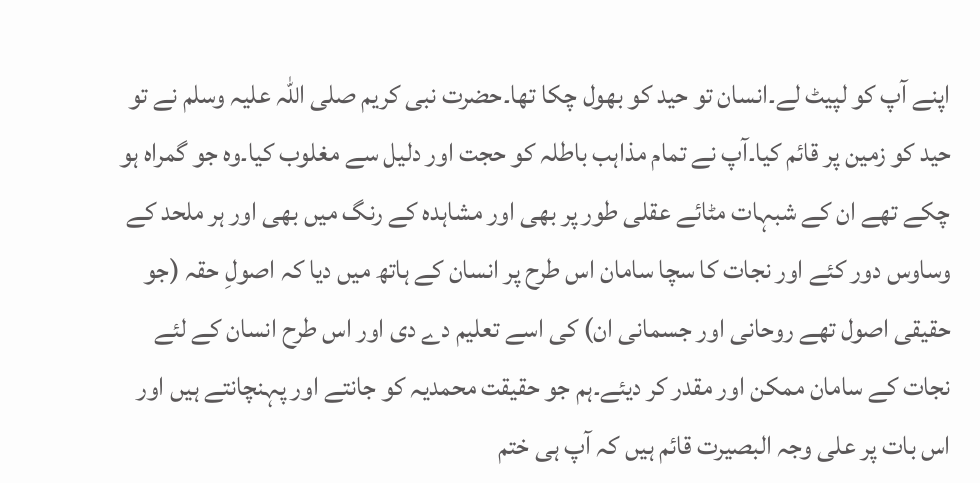اپنے آپ کو لپیٹ لے۔انسان تو حید کو بھول چکا تھا۔حضرت نبی کریم صلی اللہ علیہ وسلم نے تو حید کو زمین پر قائم کیا۔آپ نے تمام مذاہب باطلہ کو حجت اور دلیل سے مغلوب کیا۔وہ جو گمراہ ہو چکے تھے ان کے شبہات مٹائے عقلی طور پر بھی اور مشاہدہ کے رنگ میں بھی اور ہر ملحد کے وساوس دور کئے اور نجات کا سچا سامان اس طرح پر انسان کے ہاتھ میں دیا کہ اصولِ حقہ (جو حقیقی اصول تھے روحانی اور جسمانی ان) کی اسے تعلیم دے دی اور اس طرح انسان کے لئے نجات کے سامان ممکن اور مقدر کر دیئے۔ہم جو حقیقت محمدیہ کو جانتے اور پہنچانتے ہیں اور اس بات پر علی وجہ البصیرت قائم ہیں کہ آپ ہی ختم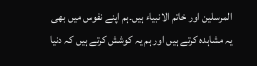المرسلین اور خاتم الانبیاء ہیں۔ہم اپنے نفوس میں بھی یہ مشاہدہ کرتے ہیں اور ہم یہ کوشش کرتے ہیں کہ دنیا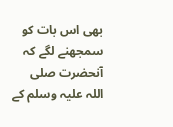بھی اس بات کو سمجھنے لگے کہ آنحضرت صلی اللہ علیہ وسلم کے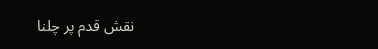نقش قدم پر چلنا